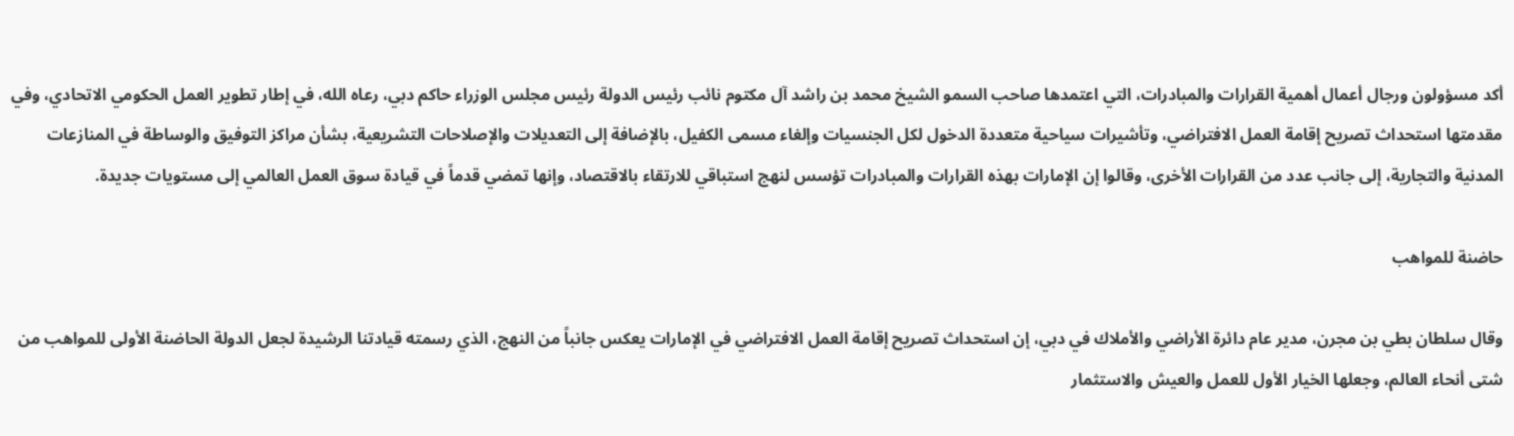أكد مسؤولون ورجال أعمال أهمية القرارات والمبادرات، التي اعتمدها صاحب السمو الشيخ محمد بن راشد آل مكتوم نائب رئيس الدولة رئيس مجلس الوزراء حاكم دبي، رعاه الله، في إطار تطوير العمل الحكومي الاتحادي، وفي مقدمتها استحداث تصريح إقامة العمل الافتراضي، وتأشيرات سياحية متعددة الدخول لكل الجنسيات وإلغاء مسمى الكفيل، بالإضافة إلى التعديلات والإصلاحات التشريعية، بشأن مراكز التوفيق والوساطة في المنازعات المدنية والتجارية، إلى جانب عدد من القرارات الأخرى، وقالوا إن الإمارات بهذه القرارات والمبادرات تؤسس لنهج استباقي للارتقاء بالاقتصاد، وإنها تمضي قدماً في قيادة سوق العمل العالمي إلى مستويات جديدة.

حاضنة للمواهب

وقال سلطان بطي بن مجرن، مدير عام دائرة الأراضي والأملاك في دبي، إن استحداث تصريح إقامة العمل الافتراضي في الإمارات يعكس جانباً من النهج، الذي رسمته قيادتنا الرشيدة لجعل الدولة الحاضنة الأولى للمواهب من شتى أنحاء العالم، وجعلها الخيار الأول للعمل والعيش والاستثمار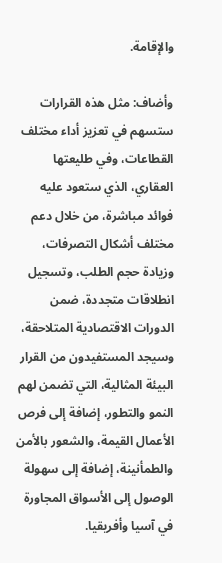والإقامة.

وأضاف: مثل هذه القرارات ستسهم في تعزيز أداء مختلف القطاعات، وفي طليعتها العقاري، الذي ستعود عليه فوائد مباشرة، من خلال دعم مختلف أشكال التصرفات، وزيادة حجم الطلب، وتسجيل انطلاقات متجددة، ضمن الدورات الاقتصادية المتلاحقة، وسيجد المستفيدون من القرار البيئة المثالية، التي تضمن لهم النمو والتطور، إضافة إلى فرص الأعمال القيمة، والشعور بالأمن والطمأنينة، إضافة إلى سهولة الوصول إلى الأسواق المجاورة في آسيا وأفريقيا.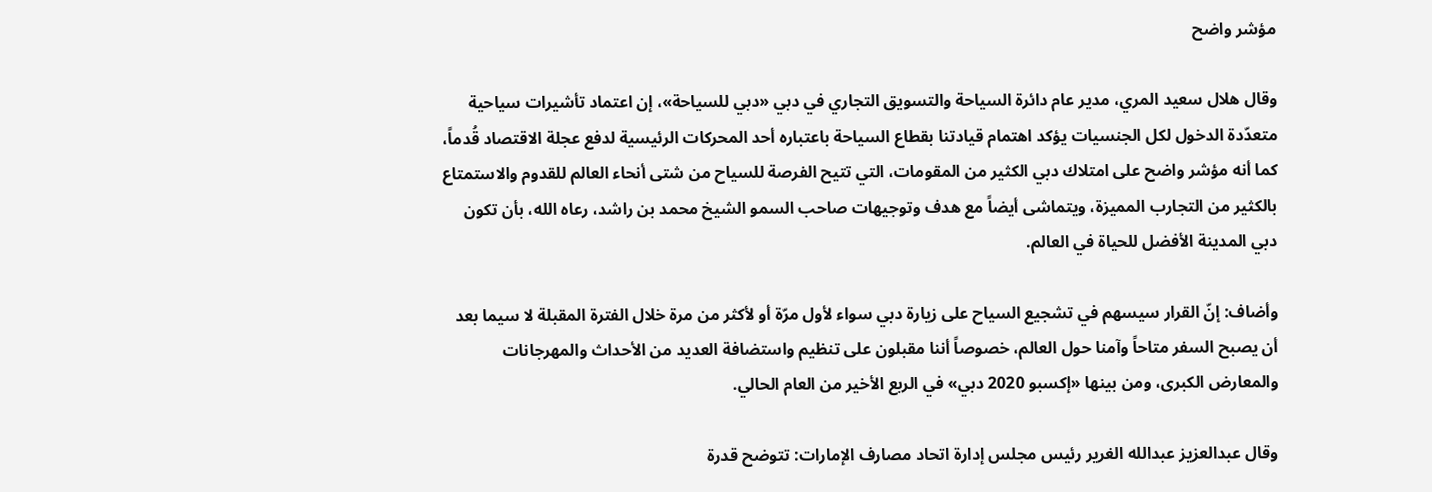مؤشر واضح

وقال هلال سعيد المري، مدير عام دائرة السياحة والتسويق التجاري في دبي «دبي للسياحة»، إن اعتماد تأشيرات سياحية متعدّدة الدخول لكل الجنسيات يؤكد اهتمام قيادتنا بقطاع السياحة باعتباره أحد المحركات الرئيسية لدفع عجلة الاقتصاد قُدماً، كما أنه مؤشر واضح على امتلاك دبي الكثير من المقومات، التي تتيح الفرصة للسياح من شتى أنحاء العالم للقدوم والاستمتاع بالكثير من التجارب المميزة، ويتماشى أيضاً مع هدف وتوجيهات صاحب السمو الشيخ محمد بن راشد، رعاه الله، بأن تكون دبي المدينة الأفضل للحياة في العالم.

وأضاف: إنّ القرار سيسهم في تشجيع السياح على زيارة دبي سواء لأول مرّة أو لأكثر من مرة خلال الفترة المقبلة لا سيما بعد أن يصبح السفر متاحاً وآمنا حول العالم، خصوصاً أننا مقبلون على تنظيم واستضافة العديد من الأحداث والمهرجانات والمعارض الكبرى، ومن بينها «إكسبو 2020 دبي» في الربع الأخير من العام الحالي.

وقال عبدالعزيز عبدالله الغرير رئيس مجلس إدارة اتحاد مصارف الإمارات: تتوضح قدرة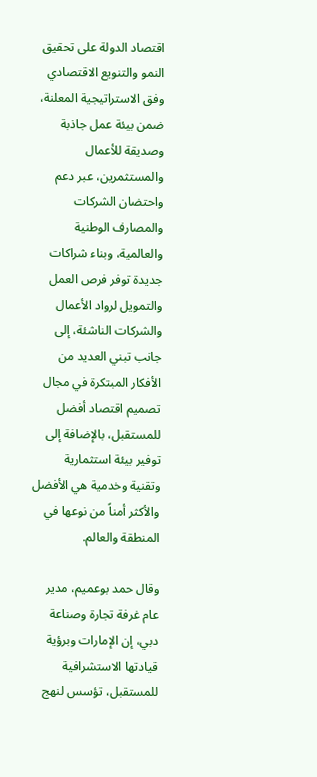اقتصاد الدولة على تحقيق النمو والتنويع الاقتصادي وفق الاستراتيجية المعلنة، ضمن بيئة عمل جاذبة وصديقة للأعمال والمستثمرين، عبر دعم واحتضان الشركات والمصارف الوطنية والعالمية، وبناء شراكات جديدة توفر فرص العمل والتمويل لرواد الأعمال والشركات الناشئة، إلى جانب تبني العديد من الأفكار المبتكرة في مجال تصميم اقتصاد أفضل للمستقبل، بالإضافة إلى توفير بيئة استثمارية وتقنية وخدمية هي الأفضل والأكثر أمناً من نوعها في المنطقة والعالم.

وقال حمد بوعميم، مدير عام غرفة تجارة وصناعة دبي، إن الإمارات وبرؤية قيادتها الاستشرافية للمستقبل، تؤسس لنهج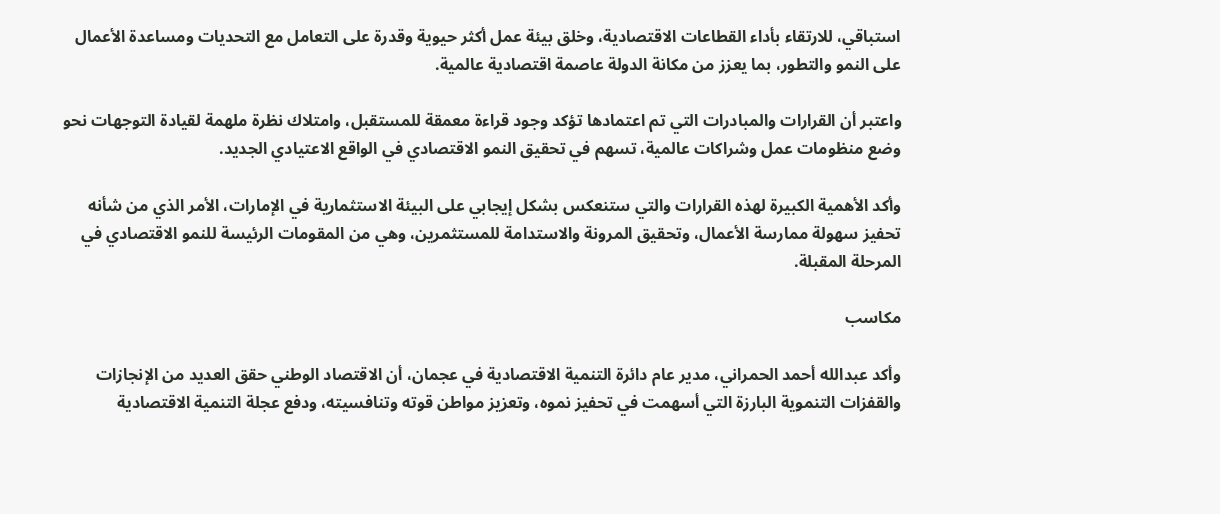استباقي، للارتقاء بأداء القطاعات الاقتصادية، وخلق بيئة عمل أكثر حيوية وقدرة على التعامل مع التحديات ومساعدة الأعمال على النمو والتطور، بما يعزز من مكانة الدولة عاصمة اقتصادية عالمية.

واعتبر أن القرارات والمبادرات التي تم اعتمادها تؤكد وجود قراءة معمقة للمستقبل، وامتلاك نظرة ملهمة لقيادة التوجهات نحو وضع منظومات عمل وشراكات عالمية، تسهم في تحقيق النمو الاقتصادي في الواقع الاعتيادي الجديد.

وأكد الأهمية الكبيرة لهذه القرارات والتي ستنعكس بشكل إيجابي على البيئة الاستثمارية في الإمارات، الأمر الذي من شأنه تحفيز سهولة ممارسة الأعمال، وتحقيق المرونة والاستدامة للمستثمرين، وهي من المقومات الرئيسة للنمو الاقتصادي في المرحلة المقبلة.

مكاسب

وأكد عبدالله أحمد الحمراني، مدير عام دائرة التنمية الاقتصادية في عجمان، أن الاقتصاد الوطني حقق العديد من الإنجازات والقفزات التنموية البارزة التي أسهمت في تحفيز نموه، وتعزيز مواطن قوته وتنافسيته، ودفع عجلة التنمية الاقتصادية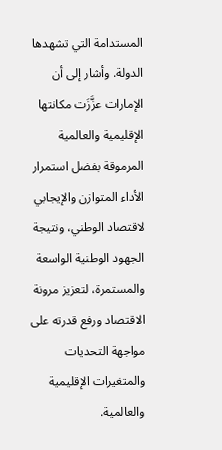المستدامة التي تشهدها الدولة. وأشار إلى أن الإمارات عزَّزَت مكانتها الإقليمية والعالمية المرموقة بفضل استمرار الأداء المتوازن والإيجابي لاقتصاد الوطني، ونتيجة الجهود الوطنية الواسعة والمستمرة، لتعزيز مرونة الاقتصاد ورفع قدرته على مواجهة التحديات والمتغيرات الإقليمية والعالمية.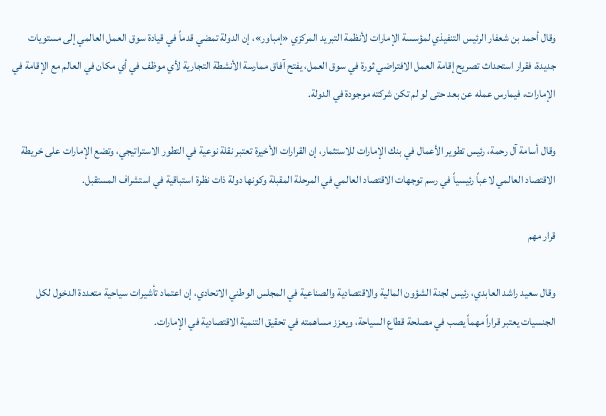وقال أحمد بن شعفار الرئيس التنفيذي لمؤسسة الإمارات لأنظمة التبريد المركزي «إمباور»، إن الدولة تمضي قدماً في قيادة سوق العمل العالمي إلى مستويات جديدة، فقرار استحداث تصريح إقامة العمل الافتراضي ثورة في سوق العمل، يفتح آفاق ممارسة الأنشطة التجارية لأي موظف في أي مكان في العالم مع الإقامة في الإمارات، فيمارس عمله عن بعد حتى لو لم تكن شركته موجودة في الدولة.

وقال أسامة آل رحمة، رئيس تطوير الأعمال في بنك الإمارات للاستثمار، إن القرارات الأخيرة تعتبر نقلة نوعية في التطور الاستراتيجي، وتضع الإمارات على خريطة الاقتصاد العالمي لاعباً رئيسياً في رسم توجهات الاقتصاد العالمي في المرحلة المقبلة وكونها دولة ذات نظرة استباقية في استشراف المستقبل.

قرار مهم

وقال سعيد راشد العابدي، رئيس لجنة الشؤون المالية والاقتصادية والصناعية في المجلس الوطني الاتحادي، إن اعتماد تأشيرات سياحية متعددة الدخول لكل الجنسيات يعتبر قراراً مهماً يصب في مصلحة قطاع السياحة، ويعزز مساهمته في تحقيق التنمية الاقتصادية في الإمارات.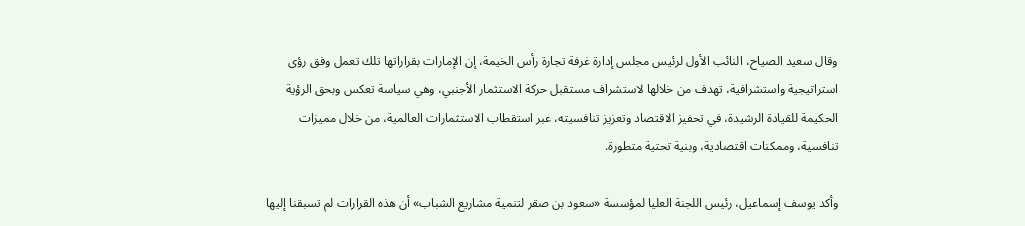وقال سعيد الصياح، النائب الأول لرئيس مجلس إدارة غرفة تجارة رأس الخيمة، إن الإمارات بقراراتها تلك تعمل وفق رؤى استراتيجية واستشرافية، تهدف من خلالها لاستشراف مستقبل حركة الاستثمار الأجنبي، وهي سياسة تعكس وبحق الرؤية الحكيمة للقيادة الرشيدة، في تحفيز الاقتصاد وتعزيز تنافسيته، عبر استقطاب الاستثمارات العالمية، من خلال مميزات تنافسية، وممكنات اقتصادية، وبنية تحتية متطورة.

وأكد يوسف إسماعيل، رئيس اللجنة العليا لمؤسسة «سعود بن صقر لتنمية مشاريع الشباب» أن هذه القرارات لم تسبقنا إليها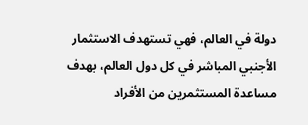دولة في العالم، فهي تستهدف الاستثمار الأجنبي المباشر في كل دول العالم، بهدف مساعدة المستثمرين من الأفراد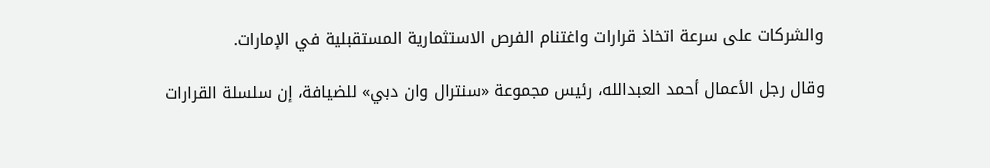والشركات على سرعة اتخاذ قرارات واغتنام الفرص الاستثمارية المستقبلية في الإمارات.

وقال رجل الأعمال أحمد العبدالله، رئيس مجموعة «سنترال وان دبي» للضيافة، إن سلسلة القرارات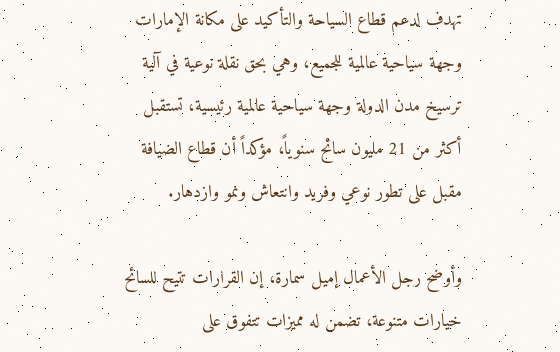تهدف لدعم قطاع السياحة والتأكيد على مكانة الإمارات وجهة سياحية عالمية للجميع، وهي بحق نقلة نوعية في آلية ترسيخ مدن الدولة وجهة سياحية عالمية رئيسية، تستقبل أكثر من 21 مليون سائح سنوياً، مؤكداً أن قطاع الضيافة مقبل على تطور نوعي وفريد وانتعاش ونمو وازدهار.

وأوضح رجل الأعمال إميل سمارة، إن القرارات تتيح للسائح خيارات متنوعة، تضمن له مميزات تتفوق على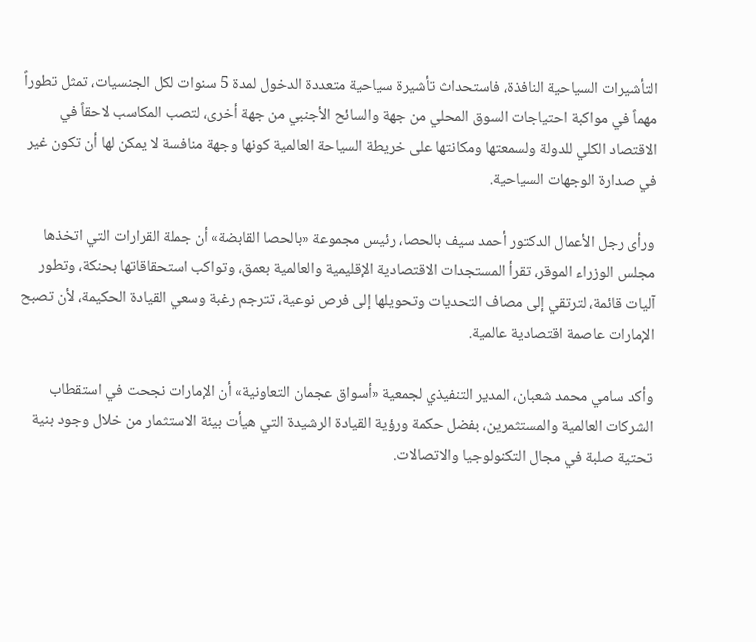التأشيرات السياحية النافذة، فاستحداث تأشيرة سياحية متعددة الدخول لمدة 5 سنوات لكل الجنسيات، تمثل تطوراً مهماً في مواكبة احتياجات السوق المحلي من جهة والسائح الأجنبي من جهة أخرى، لتصب المكاسب لاحقاً في الاقتصاد الكلي للدولة ولسمعتها ومكانتها على خريطة السياحة العالمية كونها وجهة منافسة لا يمكن لها أن تكون غير في صدارة الوجهات السياحية.

ورأى رجل الأعمال الدكتور أحمد سيف بالحصا، رئيس مجموعة «بالحصا القابضة» أن جملة القرارات التي اتخذها مجلس الوزراء الموقر، تقرأ المستجدات الاقتصادية الإقليمية والعالمية بعمق، وتواكب استحقاقاتها بحنكة، وتطور آليات قائمة، لترتقي إلى مصاف التحديات وتحويلها إلى فرص نوعية، تترجم رغبة وسعي القيادة الحكيمة، لأن تصبح الإمارات عاصمة اقتصادية عالمية.

وأكد سامي محمد شعبان، المدير التنفيذي لجمعية «أسواق عجمان التعاونية» أن الإمارات نجحت في استقطاب الشركات العالمية والمستثمرين، بفضل حكمة ورؤية القيادة الرشيدة التي هيأت بيئة الاستثمار من خلال وجود بنية تحتية صلبة في مجال التكنولوجيا والاتصالات.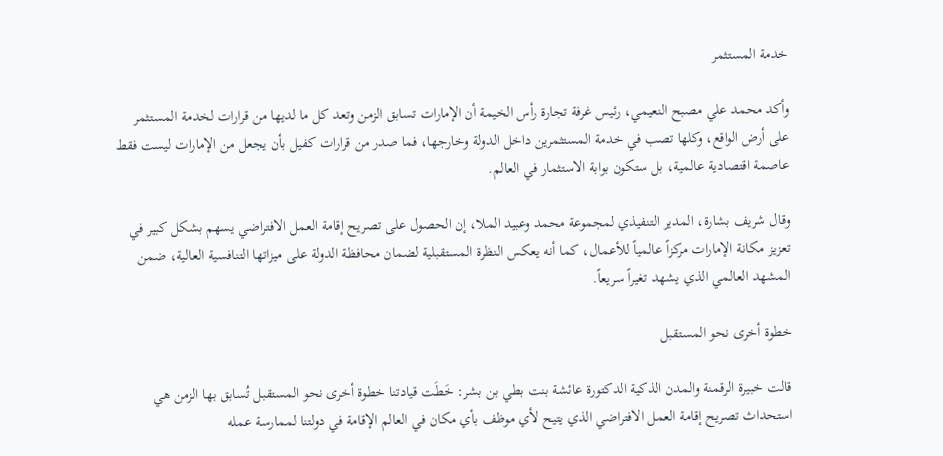خدمة المستثمر

وأكد محمد علي مصبح النعيمي، رئيس غرفة تجارة رأس الخيمة أن الإمارات تسابق الزمن وتعد كل ما لديها من قرارات لخدمة المستثمر على أرض الواقع، وكلها تصب في خدمة المستثمرين داخل الدولة وخارجها، فما صدر من قرارات كفيل بأن يجعل من الإمارات ليست فقط عاصمة اقتصادية عالمية، بل ستكون بوابة الاستثمار في العالم.

وقال شريف بشارة، المدير التنفيذي لمجموعة محمد وعبيد الملا، إن الحصول على تصريح إقامة العمل الافتراضي يسهم بشكل كبير في تعزيز مكانة الإمارات مركزاً عالمياً للأعمال، كما أنه يعكس النظرة المستقبلية لضمان محافظة الدولة على ميزاتها التنافسية العالية، ضمن المشهد العالمي الذي يشهد تغيراً سريعاً.

خطوة أخرى نحو المستقبل

قالت خبيرة الرقمنة والمدن الذكية الدكتورة عائشة بنت بطي بن بشر: خَطَت قيادتنا خطوة أخرى نحو المستقبل تُسابق بها الزمن هي استحداث تصريح إقامة العمل الافتراضي الذي يتيح لأي موظف بأي مكان في العالم الإقامة في دولتنا لممارسة عمله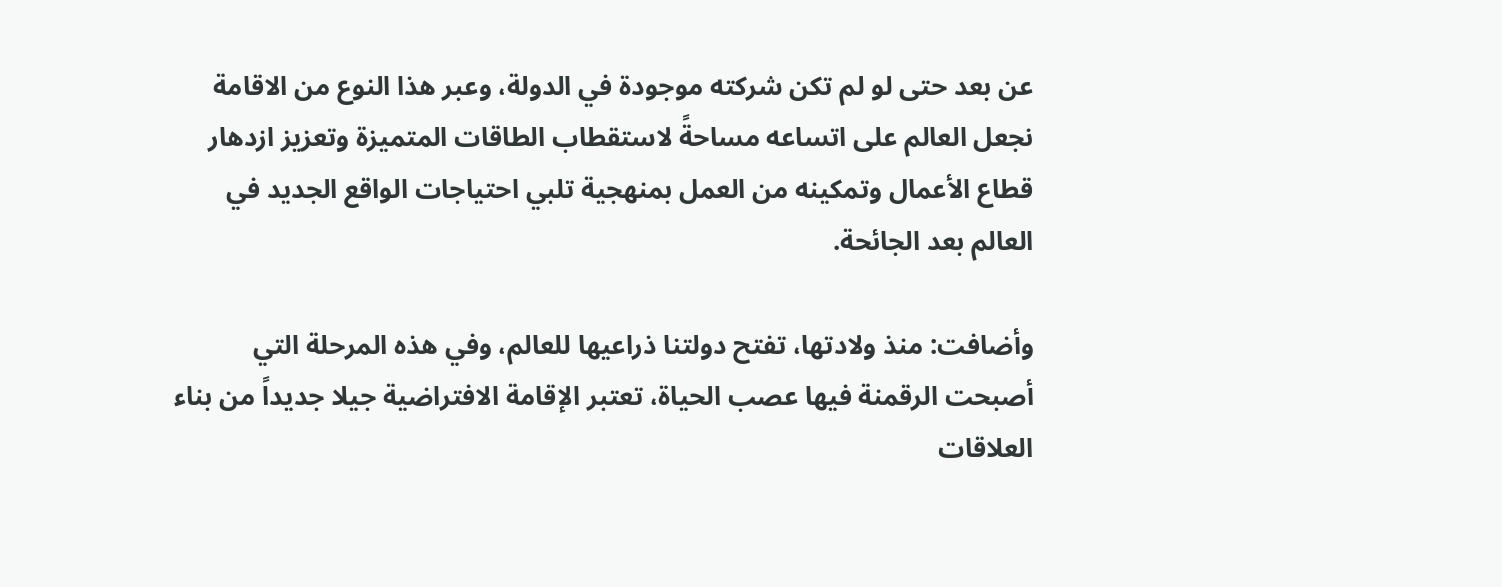عن بعد حتى لو لم تكن شركته موجودة في الدولة، وعبر هذا النوع من الاقامة نجعل العالم على اتساعه مساحةً لاستقطاب الطاقات المتميزة وتعزيز ازدهار قطاع الأعمال وتمكينه من العمل بمنهجية تلبي احتياجات الواقع الجديد في العالم بعد الجائحة.

وأضافت: منذ ولادتها، تفتح دولتنا ذراعيها للعالم، وفي هذه المرحلة التي أصبحت الرقمنة فيها عصب الحياة، تعتبر الإقامة الافتراضية جيلا جديداً من بناء العلاقات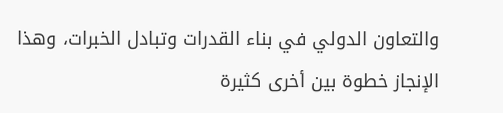والتعاون الدولي في بناء القدرات وتبادل الخبرات، وهذا الإنجاز خطوة بين أخرى كثيرة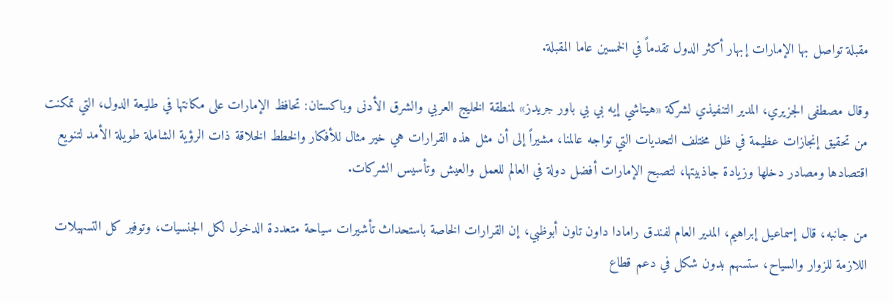مقبلة تواصل بها الإمارات إبهار أكثر الدول تقدماً في الخمسين عاما المقبلة.

وقال مصطفى الجزيري، المدير التنفيذي لشركة «هيتاشي إيه بي بي باور جريدز» لمنطقة الخليج العربي والشرق الأدنى وباكستان: تحافظ الإمارات على مكانتها في طليعة الدول، التي تمكنت من تحقيق إنجازات عظيمة في ظل مختلف التحديات التي تواجه عالمنا، مشيراً إلى أن مثل هذه القرارات هي خير مثال للأفكار والخطط الخلاقة ذات الرؤية الشاملة طويلة الأمد لتنويع اقتصادها ومصادر دخلها وزيادة جاذبيتها، لتصبح الإمارات أفضل دولة في العالم للعمل والعيش وتأسيس الشركات.

من جانبه، قال إسماعيل إبراهيم، المدير العام لفندق رامادا داون تاون أبوظبي، إن القرارات الخاصة باستحداث تأشيرات سياحة متعددة الدخول لكل الجنسيات، وتوفير كل التسهيلات اللازمة للزوار والسياح، ستسهم بدون شكل في دعم قطاع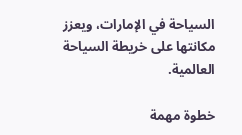السياحة في الإمارات، ويعزز مكانتها على خريطة السياحة العالمية.

خطوة مهمة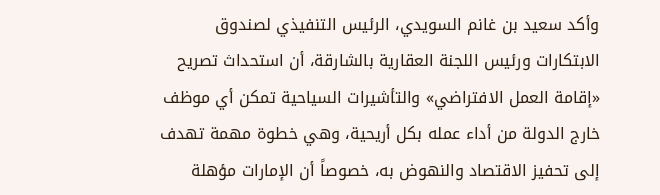وأكد سعيد بن غانم السويدي، الرئيس التنفيذي لصندوق الابتكارات ورئيس اللجنة العقارية بالشارقة، أن استحداث تصريح «إقامة العمل الافتراضي» والتأشيرات السياحية تمكن أي موظف خارج الدولة من أداء عمله بكل أريحية، وهي خطوة مهمة تهدف إلى تحفيز الاقتصاد والنهوض به، خصوصاً أن الإمارات مؤهلة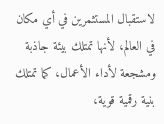لاستقبال المستثمرين في أي مكان في العالم، لأنها تمتلك بيئة جاذبة ومشجعة لأداء الأعمال، كما تمتلك بنية رقمية قوية،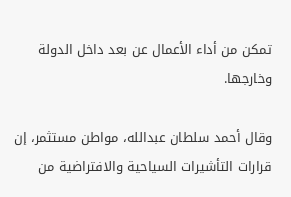تمكن من أداء الأعمال عن بعد داخل الدولة وخارجها.

وقال أحمد سلطان عبدالله، مواطن مستثمر، إن قرارات التأشيرات السياحية والافتراضية من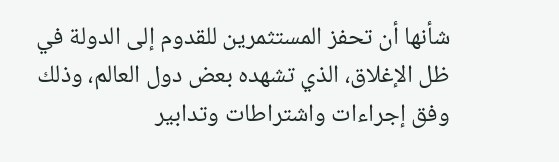شأنها أن تحفز المستثمرين للقدوم إلى الدولة في ظل الإغلاق، الذي تشهده بعض دول العالم، وذلك وفق إجراءات واشتراطات وتدابير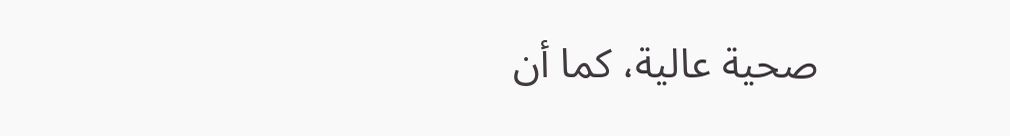صحية عالية، كما أن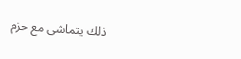ذلك يتماشى مع حزم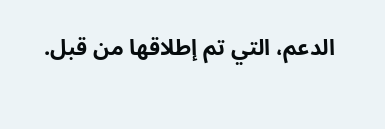الدعم، التي تم إطلاقها من قبل.